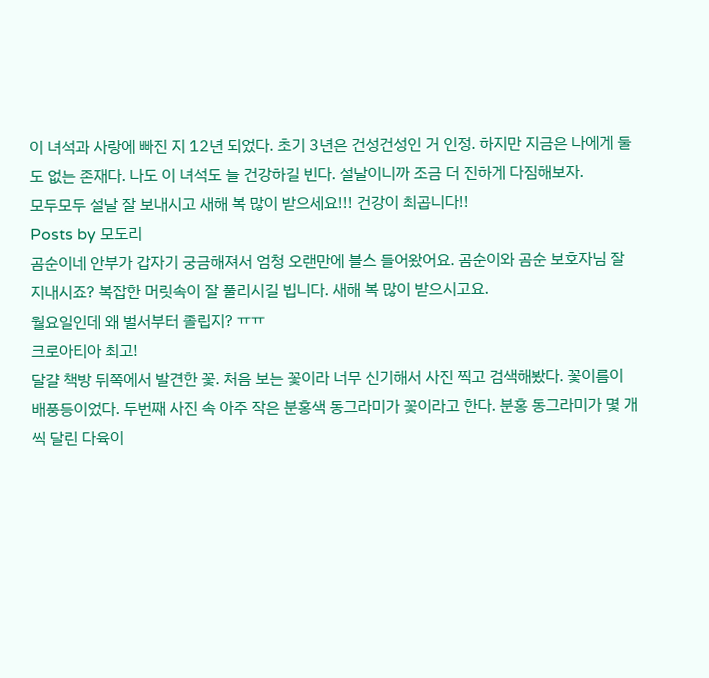이 녀석과 사랑에 빠진 지 12년 되었다. 초기 3년은 건성건성인 거 인정. 하지만 지금은 나에게 둘도 없는 존재다. 나도 이 녀석도 늘 건강하길 빈다. 설날이니까 조금 더 진하게 다짐해보자.
모두모두 설날 잘 보내시고 새해 복 많이 받으세요!!! 건강이 최곱니다!!
Posts by 모도리
곰순이네 안부가 갑자기 궁금해져서 엄청 오랜만에 블스 들어왔어요. 곰순이와 곰순 보호자님 잘 지내시죠? 복잡한 머릿속이 잘 풀리시길 빕니다. 새해 복 많이 받으시고요.
월요일인데 왜 벌서부터 졸립지? ㅠㅠ
크로아티아 최고!
달걀 책방 뒤쪽에서 발견한 꽃. 처음 보는 꽃이라 너무 신기해서 사진 찍고 검색해봤다. 꽃이름이 배풍등이었다. 두번째 사진 속 아주 작은 분홍색 동그라미가 꽃이라고 한다. 분홍 동그라미가 몇 개씩 달린 다육이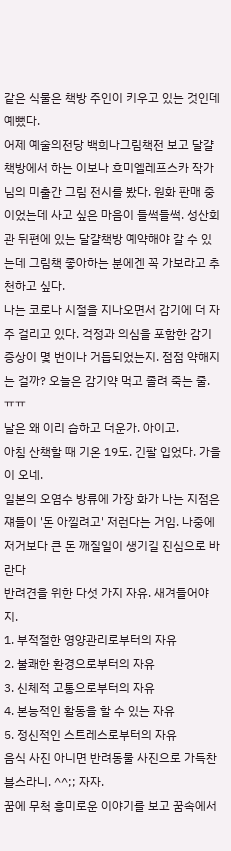같은 식물은 책방 주인이 키우고 있는 것인데 예뻤다.
어제 예술의전당 백희나그림책전 보고 달걀책방에서 하는 이보나 흐미엘레프스카 작가님의 미출간 그림 전시를 봤다. 원화 판매 중이었는데 사고 싶은 마음이 들썩들썩. 성산회관 뒤편에 있는 달걀책방 예약해야 갈 수 있는데 그림책 좋아하는 분에겐 꼭 가보라고 추천하고 싶다.
나는 코로나 시절을 지나오면서 감기에 더 자주 걸리고 있다. 걱정과 의심을 포함한 감기 증상이 몇 번이나 거듭되었는지. 점점 약해지는 걸까? 오늘은 감기약 먹고 졸려 죽는 줄. ㅠㅠ
날은 왜 이리 습하고 더운가. 아이고.
아침 산책할 때 기온 19도. 긴팔 입었다. 가을이 오네.
일본의 오염수 방류에 가장 화가 나는 지점은 쟤들이 '돈 아낄려고' 저런다는 거임. 나중에 저거보다 큰 돈 깨질일이 생기길 진심으로 바란다
반려견을 위한 다섯 가지 자유. 새겨들어야지.
1. 부적절한 영양관리로부터의 자유
2. 불쾌한 환경으로부터의 자유
3. 신체적 고통으로부터의 자유
4. 본능적인 활동을 할 수 있는 자유
5. 정신적인 스트레스로부터의 자유
음식 사진 아니면 반려동물 사진으로 가득찬 블스라니. ^^;; 자자.
꿈에 무척 흥미로운 이야기를 보고 꿈속에서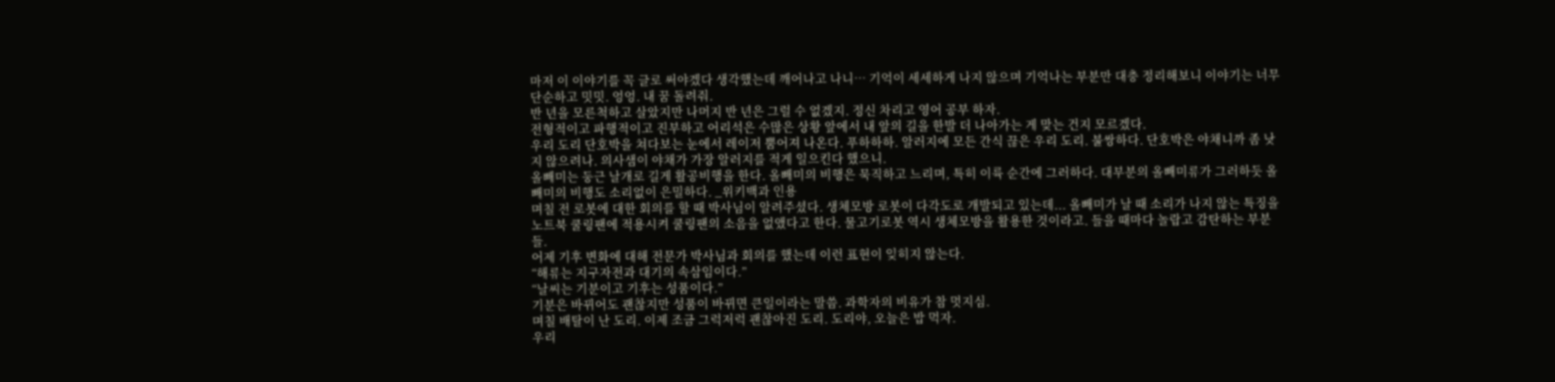마저 이 이야기를 꼭 글로 써야겠다 생각했는데 깨어나고 나니… 기억이 세세하게 나지 않으며 기억나는 부분만 대충 정리해보니 이야기는 너무 단순하고 밋밋. 엉엉. 내 꿈 돌려줘.
반 년을 모른척하고 살았지만 나머지 반 년은 그럴 수 없겠지. 정신 차리고 영어 공부 하자.
전형적이고 파행적이고 진부하고 어리석은 수많은 상황 앞에서 내 앞의 길을 한발 더 나아가는 게 맞는 건지 모르겠다.
우리 도리 단호박을 쳐다보는 눈에서 레이저 뿜어져 나온다. 푸하하하. 알러지에 모든 간식 끊은 우리 도리. 불쌍하다. 단호박은 야채니까 좀 낫지 않으려나. 의사샘이 야채가 가장 알러지를 적게 일으킨다 했으니.
올빼미는 둥근 날개로 길게 활공비행을 한다. 올빼미의 비행은 묵직하고 느리며, 특히 이륙 순간에 그러하다. 대부분의 올빼미류가 그러하듯 올빼미의 비행도 소리없이 은밀하다. _위키백과 인용
며칠 전 로봇에 대한 회의를 할 때 박사님이 알려주셨다. 생체모방 로봇이 다각도로 개발되고 있는데... 올빼미가 날 때 소리가 나지 않는 특징을 노트북 쿨링팬에 적용시켜 쿨링팬의 소음을 없앴다고 한다. 물고기로봇 역시 생체모방을 활용한 것이라고. 들을 때마다 놀랍고 감탄하는 부분들.
어제 기후 변화에 대해 전문가 박사님과 회의를 했는데 이런 표현이 잊히지 않는다.
“해류는 지구자전과 대기의 속삼임이다.”
“날씨는 기분이고 기후는 성품이다.”
기분은 바뀌어도 괜찮지만 성품이 바뀌면 큰일이라는 말씀. 과학자의 비유가 참 멋지심.
며칠 배탈이 난 도리. 이제 조금 그럭저럭 괜찮아진 도리. 도리야, 오늘은 밥 먹자.
우리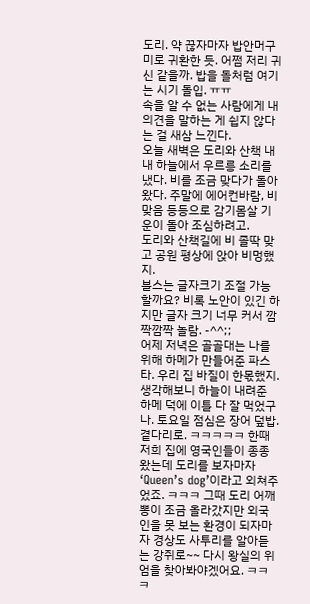도리. 약 끊자마자 밥안머구미로 귀환한 듯. 어쩜 저리 귀신 같을까. 밥을 돌처럼 여기는 시기 돌입. ㅠㅠ
속을 알 수 없는 사람에게 내 의견을 말하는 게 쉽지 않다는 걸 새삼 느낀다.
오늘 새벽은 도리와 산책 내내 하늘에서 우르릉 소리를 냈다. 비를 조금 맞다가 돌아왔다. 주말에 에어컨바람, 비맞음 등등으로 감기몸살 기운이 돌아 조심하려고.
도리와 산책길에 비 졸딱 맞고 공원 평상에 앉아 비멍했지.
블스는 글자크기 조절 가능할까요? 비록 노안이 있긴 하지만 글자 크기 너무 커서 깜짝깜짝 놀람. -^^;;
어제 저녁은 골골대는 나를 위해 하메가 만들어준 파스타. 우리 집 바질이 한몫했지. 생각해보니 하늘이 내려준 하메 덕에 이틀 다 잘 먹었구나. 토요일 점심은 장어 덮밥.
곁다리로. ㅋㅋㅋㅋㅋ 한때 저희 집에 영국인들이 종종 왔는데 도리를 보자마자 ‘Queen’s dog’이라고 외쳐주었죠. ㅋㅋㅋ 그때 도리 어깨 뽕이 조금 올라갔지만 외국인을 못 보는 환경이 되자마자 경상도 사투리를 알아듣는 강쥐로~~ 다시 왕실의 위엄을 찾아봐야겠어요. ㅋㅋㅋ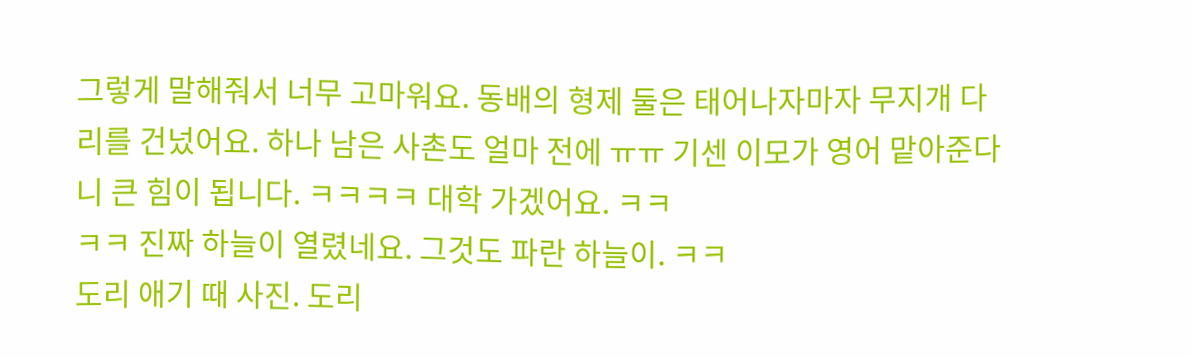그렇게 말해줘서 너무 고마워요. 동배의 형제 둘은 태어나자마자 무지개 다리를 건넜어요. 하나 남은 사촌도 얼마 전에 ㅠㅠ 기센 이모가 영어 맡아준다니 큰 힘이 됩니다. ㅋㅋㅋㅋ 대학 가겠어요. ㅋㅋ
ㅋㅋ 진짜 하늘이 열렸네요. 그것도 파란 하늘이. ㅋㅋ
도리 애기 때 사진. 도리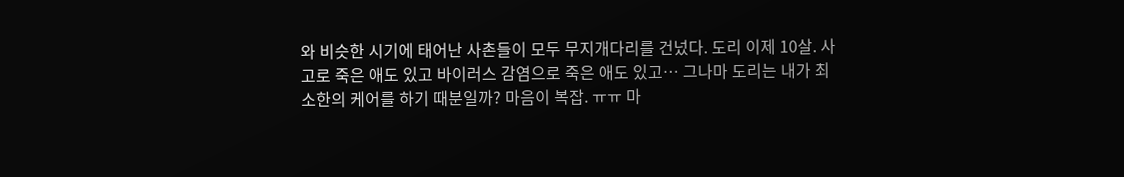와 비슷한 시기에 태어난 사촌들이 모두 무지개다리를 건넜다. 도리 이제 10살. 사고로 죽은 애도 있고 바이러스 감염으로 죽은 애도 있고… 그나마 도리는 내가 최소한의 케어를 하기 때분일까? 마음이 복잡. ㅠㅠ 마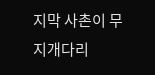지막 사촌이 무지개다리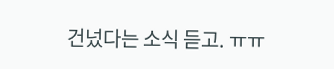건넜다는 소식 듣고. ㅠㅠ